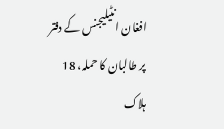افغان انٹیلیجنس کے دفتر پر طالبان کا حملہ، 18 ہلاک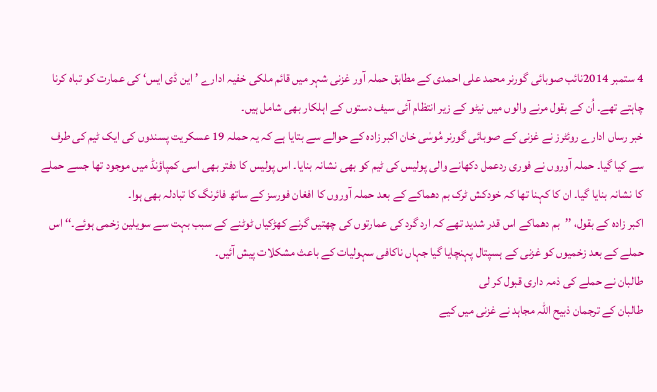4 ستمبر 2014نائب صوبائی گورنر محمد علی احمدی کے مطابق حملہ آور غزنی شہر میں قائم ملکی خفیہ ادارے ’ این ڈی ایس‘ کی عمارت کو تباہ کرنا چاہتے تھے۔ اُن کے بقول مرنے والوں میں نیٹو کے زیر انتظام آئی سیف دستوں کے اہلکار بھی شامل ہیں۔
خبر رساں ادارے روئٹرز نے غزنی کے صوبائی گورنر مُوسٰی خان اکبر زادہ کے حوالے سے بتایا ہے کہ یہ حملہ 19 عسکریت پسندوں کی ایک ٹیم کی طرف سے کیا گیا۔ حملہ آوروں نے فوری ردعمل دکھانے والی پولیس کی ٹیم کو بھی نشانہ بنایا۔ اس پولیس کا دفتر بھی اسی کمپاؤنڈ میں موجود تھا جسے حملے کا نشانہ بنایا گیا۔ ان کا کہنا تھا کہ خودکش ٹرک بم دھماکے کے بعد حملہ آوروں کا افغان فورسز کے ساتھ فائرنگ کا تبادلہ بھی ہوا۔
اکبر زادہ کے بقول، ’’بم دھماکے اس قدر شدید تھے کہ ارد گرد کی عمارتوں کی چھتیں گرنے کھڑکیاں ٹوٹنے کے سبب بہت سے سویلین زخمی ہوئے۔‘‘ اس حملے کے بعد زخمیوں کو غزنی کے ہسپتال پہنچایا گیا جہاں ناکافی سہولیات کے باعث مشکلات پیش آئیں۔
طالبان نے حملے کی ذمہ داری قبول کر لی
طالبان کے ترجمان ذبیح اللہ مجاہد نے غزنی میں کیے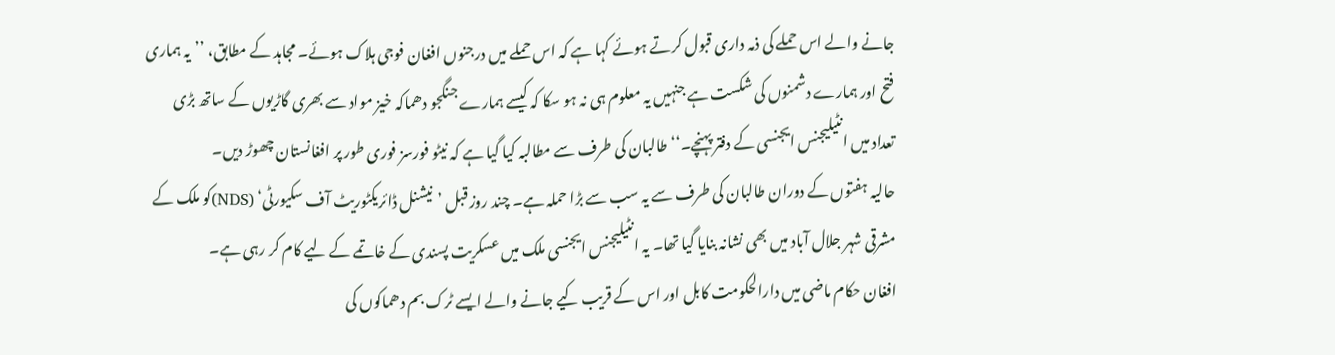جانے والے اس حملے کی ذمہ داری قبول کرتے ہوئے کہا ہے کہ اس حملے میں درجنوں افغان فوجی ہلاک ہوئے۔ مجاہد کے مطابق، ’’یہ ہماری فتح اور ہمارے دشمنوں کی شکست ہے جنہیں یہ معلوم ہی نہ ہو سکا کہ کیسے ہمارے جنگجو دھماکہ خیز مواد سے بھری گاڑیوں کے ساتھ بڑی تعداد میں انٹیلیجنس ایجنسی کے دفتر پہنچے۔‘‘ طالبان کی طرف سے مطالبہ کیا گیا ہے کہ نیٹو فورسز فوری طور پر افغانستان چھوڑ دیں۔
حالیہ ہفتوں کے دوران طالبان کی طرف سے یہ سب سے بڑا حملہ ہے۔ چند روز قبل ’نیشنل ڈائریکٹوریٹ آف سکیورٹی‘ (NDS)کو ملک کے مشرقی شہر جلال آباد میں بھی نشانہ بنایا گیا تھا۔ یہ انٹیلیجنس ایجنسی ملک میں عسکریت پسندی کے خاتمے کے لیے کام کر رہی ہے۔
افغان حکام ماضی میں دارالحکومت کابل اور اس کے قریب کیے جانے والے ایسے ٹرک بم دھماکوں کی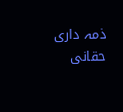ذمہ داری حقانی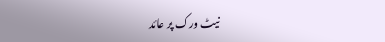نیٹ ورک پر عائد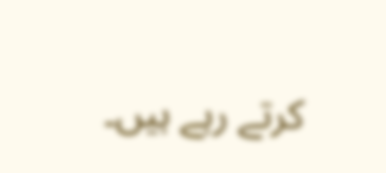کرتے رہے ہیں۔